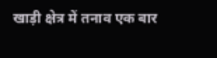खाड़ी क्षेत्र में तनाव एक बार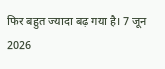फिर बहुत ज्यादा बढ़ गया है। 7 जून 2026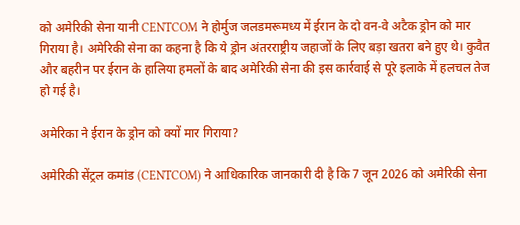को अमेरिकी सेना यानी CENTCOM ने होर्मुज जलडमरूमध्य में ईरान के दो वन-वे अटैक ड्रोन को मार गिराया है। अमेरिकी सेना का कहना है कि ये ड्रोन अंतरराष्ट्रीय जहाजों के लिए बड़ा खतरा बने हुए थे। कुवैत और बहरीन पर ईरान के हालिया हमलों के बाद अमेरिकी सेना की इस कार्रवाई से पूरे इलाके में हलचल तेज हो गई है।

अमेरिका ने ईरान के ड्रोन को क्यों मार गिराया?

अमेरिकी सेंट्रल कमांड (CENTCOM) ने आधिकारिक जानकारी दी है कि 7 जून 2026 को अमेरिकी सेना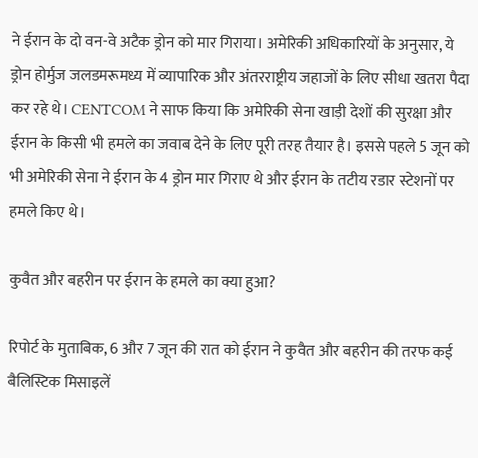ने ईरान के दो वन-वे अटैक ड्रोन को मार गिराया। अमेरिकी अधिकारियों के अनुसार, ये ड्रोन होर्मुज जलडमरूमध्य में व्यापारिक और अंतरराष्ट्रीय जहाजों के लिए सीधा खतरा पैदा कर रहे थे। CENTCOM ने साफ किया कि अमेरिकी सेना खाड़ी देशों की सुरक्षा और ईरान के किसी भी हमले का जवाब देने के लिए पूरी तरह तैयार है। इससे पहले 5 जून को भी अमेरिकी सेना ने ईरान के 4 ड्रोन मार गिराए थे और ईरान के तटीय रडार स्टेशनों पर हमले किए थे।

कुवैत और बहरीन पर ईरान के हमले का क्या हुआ?

रिपोर्ट के मुताबिक, 6 और 7 जून की रात को ईरान ने कुवैत और बहरीन की तरफ कई बैलिस्टिक मिसाइलें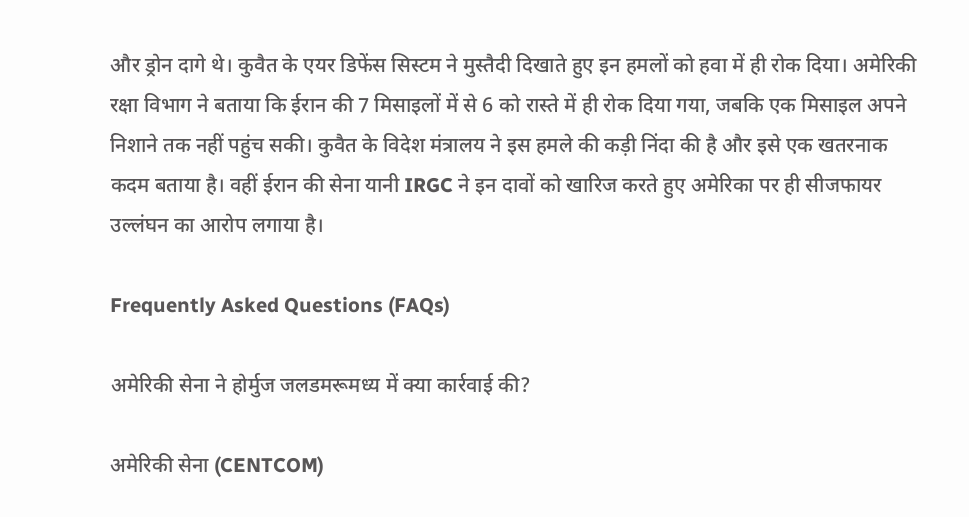और ड्रोन दागे थे। कुवैत के एयर डिफेंस सिस्टम ने मुस्तैदी दिखाते हुए इन हमलों को हवा में ही रोक दिया। अमेरिकी रक्षा विभाग ने बताया कि ईरान की 7 मिसाइलों में से 6 को रास्ते में ही रोक दिया गया, जबकि एक मिसाइल अपने निशाने तक नहीं पहुंच सकी। कुवैत के विदेश मंत्रालय ने इस हमले की कड़ी निंदा की है और इसे एक खतरनाक कदम बताया है। वहीं ईरान की सेना यानी IRGC ने इन दावों को खारिज करते हुए अमेरिका पर ही सीजफायर उल्लंघन का आरोप लगाया है।

Frequently Asked Questions (FAQs)

अमेरिकी सेना ने होर्मुज जलडमरूमध्य में क्या कार्रवाई की?

अमेरिकी सेना (CENTCOM)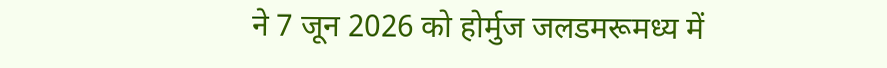ने 7 जून 2026 को होर्मुज जलडमरूमध्य में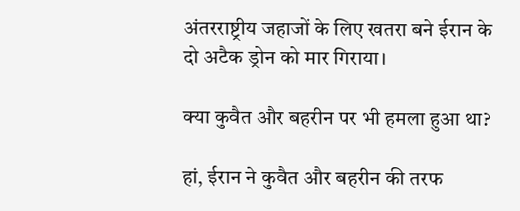अंतरराष्ट्रीय जहाजों के लिए खतरा बने ईरान के दो अटैक ड्रोन को मार गिराया।

क्या कुवैत और बहरीन पर भी हमला हुआ था?

हां, ईरान ने कुवैत और बहरीन की तरफ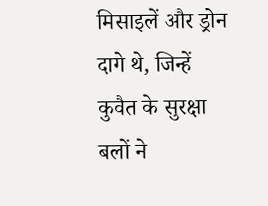मिसाइलें और ड्रोन दागे थे, जिन्हें कुवैत के सुरक्षा बलों ने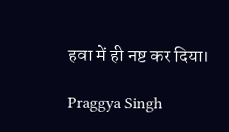हवा में ही नष्ट कर दिया।

Praggya Singh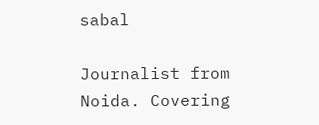sabal

Journalist from Noida. Covering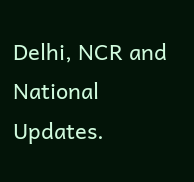Delhi, NCR and National Updates.